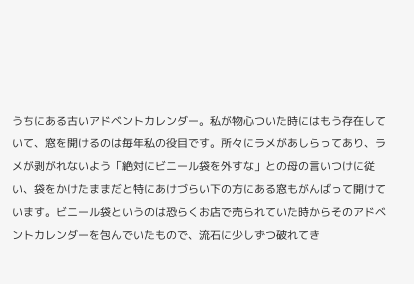うちにある古いアドベントカレンダー。私が物心ついた時にはもう存在していて、窓を開けるのは毎年私の役目です。所々にラメがあしらってあり、ラメが剥がれないよう「絶対にビニール袋を外すな」との母の言いつけに従い、袋をかけたままだと特にあけづらい下の方にある窓もがんばって開けています。ビニール袋というのは恐らくお店で売られていた時からそのアドベントカレンダーを包んでいたもので、流石に少しずつ破れてき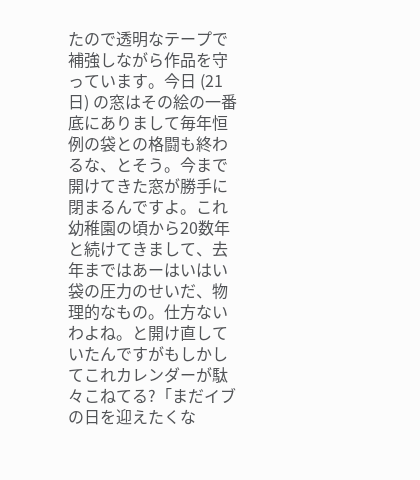たので透明なテープで補強しながら作品を守っています。今日 (21日) の窓はその絵の一番底にありまして毎年恒例の袋との格闘も終わるな、とそう。今まで開けてきた窓が勝手に閉まるんですよ。これ幼稚園の頃から20数年と続けてきまして、去年まではあーはいはい袋の圧力のせいだ、物理的なもの。仕方ないわよね。と開け直していたんですがもしかしてこれカレンダーが駄々こねてる?「まだイブの日を迎えたくな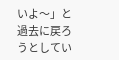いよ〜」と過去に戻ろうとしてい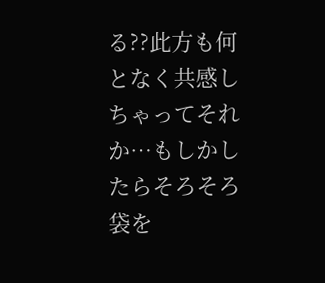る??此方も何となく共感しちゃってそれか…もしかしたらそろそろ袋を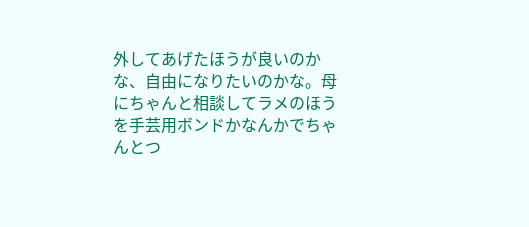外してあげたほうが良いのかな、自由になりたいのかな。母にちゃんと相談してラメのほうを手芸用ボンドかなんかでちゃんとつ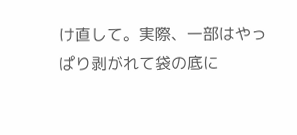け直して。実際、一部はやっぱり剥がれて袋の底に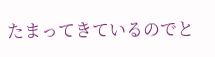たまってきているのでと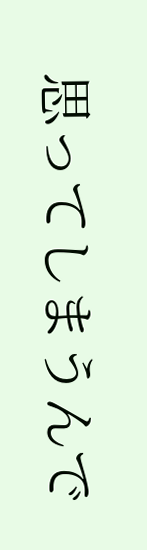思ってしまうんで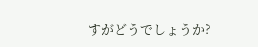すがどうでしょうか?